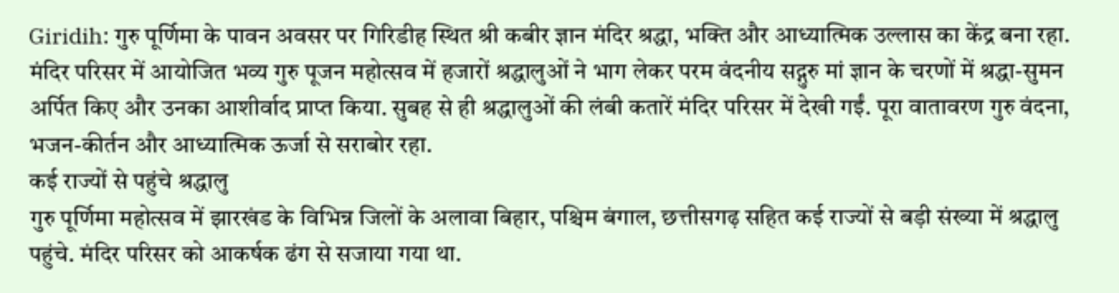Giridih: गुरु पूर्णिमा के पावन अवसर पर गिरिडीह स्थित श्री कबीर ज्ञान मंदिर श्रद्धा, भक्ति और आध्यात्मिक उल्लास का केंद्र बना रहा. मंदिर परिसर में आयोजित भव्य गुरु पूजन महोत्सव में हजारों श्रद्धालुओं ने भाग लेकर परम वंदनीय सद्गुरु मां ज्ञान के चरणों में श्रद्धा-सुमन अर्पित किए और उनका आशीर्वाद प्राप्त किया. सुबह से ही श्रद्धालुओं की लंबी कतारें मंदिर परिसर में देखी गईं. पूरा वातावरण गुरु वंदना, भजन-कीर्तन और आध्यात्मिक ऊर्जा से सराबोर रहा.
कई राज्यों से पहुंचे श्रद्धालु
गुरु पूर्णिमा महोत्सव में झारखंड के विभिन्न जिलों के अलावा बिहार, पश्चिम बंगाल, छत्तीसगढ़ सहित कई राज्यों से बड़ी संख्या में श्रद्धालु पहुंचे. मंदिर परिसर को आकर्षक ढंग से सजाया गया था.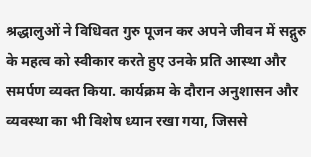श्रद्धालुओं ने विधिवत गुरु पूजन कर अपने जीवन में सद्गुरु के महत्व को स्वीकार करते हुए उनके प्रति आस्था और समर्पण व्यक्त किया. कार्यक्रम के दौरान अनुशासन और व्यवस्था का भी विशेष ध्यान रखा गया, जिससे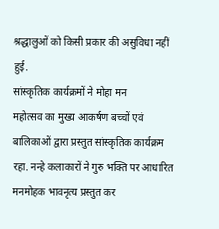श्रद्धालुओं को किसी प्रकार की असुविधा नहीं हुई.
सांस्कृतिक कार्यक्रमों ने मोहा मन
महोत्सव का मुख्य आकर्षण बच्चों एवं बालिकाओं द्वारा प्रस्तुत सांस्कृतिक कार्यक्रम रहा. नन्हे कलाकारों ने गुरु भक्ति पर आधारित मनमोहक भावनृत्य प्रस्तुत कर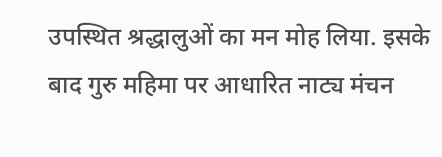उपस्थित श्रद्धालुओं का मन मोह लिया. इसके बाद गुरु महिमा पर आधारित नाट्य मंचन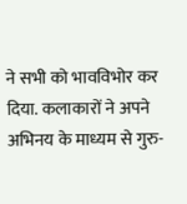ने सभी को भावविभोर कर दिया. कलाकारों ने अपने अभिनय के माध्यम से गुरु-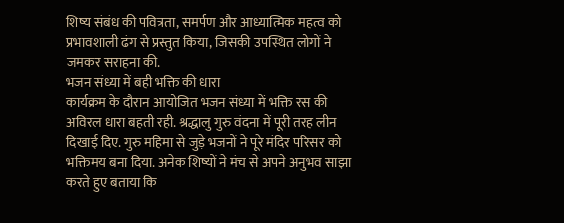शिष्य संबंध की पवित्रता, समर्पण और आध्यात्मिक महत्व को प्रभावशाली ढंग से प्रस्तुत किया, जिसकी उपस्थित लोगों ने जमकर सराहना की.
भजन संध्या में बही भक्ति की धारा
कार्यक्रम के दौरान आयोजित भजन संध्या में भक्ति रस की अविरल धारा बहती रही. श्रद्धालु गुरु वंदना में पूरी तरह लीन दिखाई दिए. गुरु महिमा से जुड़े भजनों ने पूरे मंदिर परिसर को भक्तिमय बना दिया. अनेक शिष्यों ने मंच से अपने अनुभव साझा करते हुए बताया कि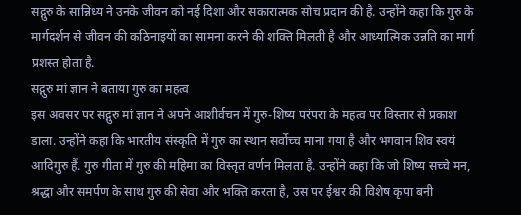सद्गुरु के सान्निध्य ने उनके जीवन को नई दिशा और सकारात्मक सोच प्रदान की है. उन्होंने कहा कि गुरु के मार्गदर्शन से जीवन की कठिनाइयों का सामना करने की शक्ति मिलती है और आध्यात्मिक उन्नति का मार्ग प्रशस्त होता है.
सद्गुरु मां ज्ञान ने बताया गुरु का महत्व
इस अवसर पर सद्गुरु मां ज्ञान ने अपने आशीर्वचन में गुरु-शिष्य परंपरा के महत्व पर विस्तार से प्रकाश डाला. उन्होंने कहा कि भारतीय संस्कृति में गुरु का स्थान सर्वोच्च माना गया है और भगवान शिव स्वयं आदिगुरु हैं. गुरु गीता में गुरु की महिमा का विस्तृत वर्णन मिलता है. उन्होंने कहा कि जो शिष्य सच्चे मन, श्रद्धा और समर्पण के साथ गुरु की सेवा और भक्ति करता है, उस पर ईश्वर की विशेष कृपा बनी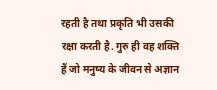रहती है तथा प्रकृति भी उसकी रक्षा करती है. गुरु ही वह शक्ति हैं जो मनुष्य के जीवन से अज्ञान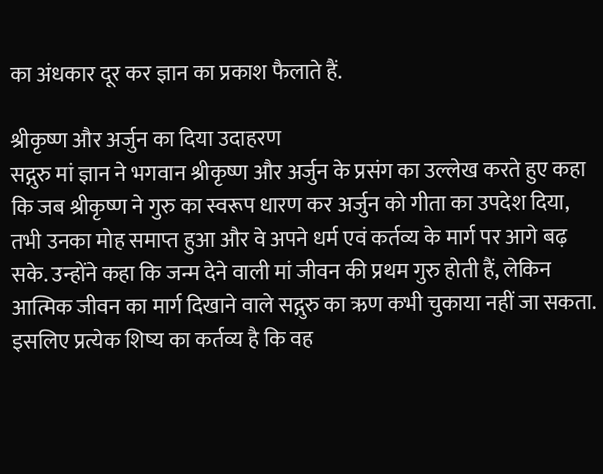का अंधकार दूर कर ज्ञान का प्रकाश फैलाते हैं.

श्रीकृष्ण और अर्जुन का दिया उदाहरण
सद्गुरु मां ज्ञान ने भगवान श्रीकृष्ण और अर्जुन के प्रसंग का उल्लेख करते हुए कहा कि जब श्रीकृष्ण ने गुरु का स्वरूप धारण कर अर्जुन को गीता का उपदेश दिया, तभी उनका मोह समाप्त हुआ और वे अपने धर्म एवं कर्तव्य के मार्ग पर आगे बढ़ सके. उन्होंने कहा कि जन्म देने वाली मां जीवन की प्रथम गुरु होती हैं, लेकिन आत्मिक जीवन का मार्ग दिखाने वाले सद्गुरु का ऋण कभी चुकाया नहीं जा सकता. इसलिए प्रत्येक शिष्य का कर्तव्य है कि वह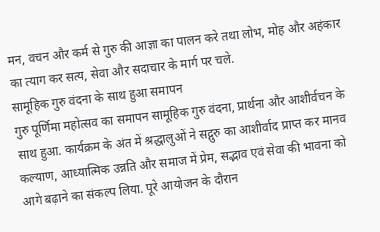मन, वचन और कर्म से गुरु की आज्ञा का पालन करे तथा लोभ, मोह और अहंकार का त्याग कर सत्य, सेवा और सदाचार के मार्ग पर चले.
सामूहिक गुरु वंदना के साथ हुआ समापन
गुरु पूर्णिमा महोत्सव का समापन सामूहिक गुरु वंदना, प्रार्थना और आशीर्वचन के साथ हुआ. कार्यक्रम के अंत में श्रद्धालुओं ने सद्गुरु का आशीर्वाद प्राप्त कर मानव कल्याण, आध्यात्मिक उन्नति और समाज में प्रेम, सद्भाव एवं सेवा की भावना को आगे बढ़ाने का संकल्प लिया. पूरे आयोजन के दौरान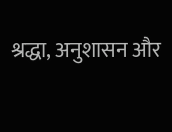श्रद्धा, अनुशासन और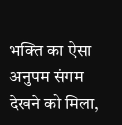भक्ति का ऐसा अनुपम संगम देखने को मिला,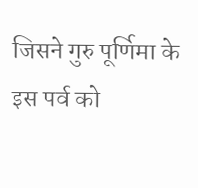जिसने गुरु पूर्णिमा के इस पर्व को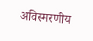अविस्मरणीय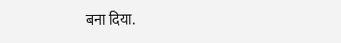बना दिया.